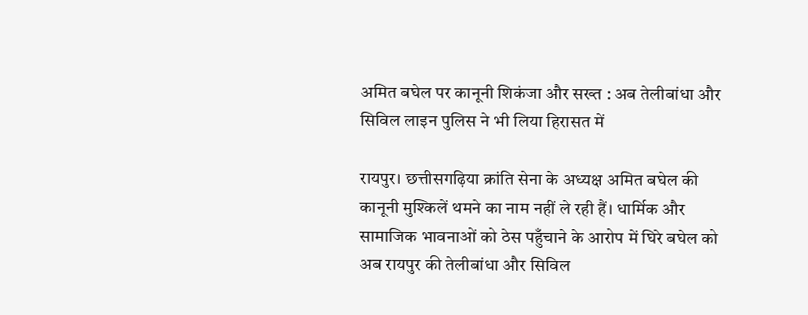अमित बघेल पर कानूनी शिकंजा और सख्त : अब तेलीबांधा और सिविल लाइन पुलिस ने भी लिया हिरासत में

रायपुर। छत्तीसगढ़िया क्रांति सेना के अध्यक्ष अमित बघेल की कानूनी मुश्किलें थमने का नाम नहीं ले रही हैं। धार्मिक और सामाजिक भावनाओं को ठेस पहुँचाने के आरोप में घिरे बघेल को अब रायपुर की तेलीबांधा और सिविल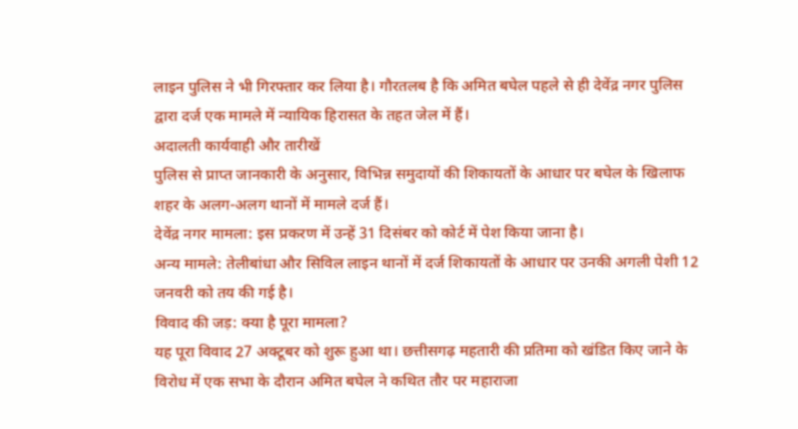लाइन पुलिस ने भी गिरफ्तार कर लिया है। गौरतलब है कि अमित बघेल पहले से ही देवेंद्र नगर पुलिस द्वारा दर्ज एक मामले में न्यायिक हिरासत के तहत जेल में हैं।
अदालती कार्यवाही और तारीखें
पुलिस से प्राप्त जानकारी के अनुसार, विभिन्न समुदायों की शिकायतों के आधार पर बघेल के खिलाफ शहर के अलग-अलग थानों में मामले दर्ज हैं।
देवेंद्र नगर मामला: इस प्रकरण में उन्हें 31 दिसंबर को कोर्ट में पेश किया जाना है।
अन्य मामले: तेलीबांधा और सिविल लाइन थानों में दर्ज शिकायतों के आधार पर उनकी अगली पेशी 12 जनवरी को तय की गई है।
विवाद की जड़: क्या है पूरा मामला?
यह पूरा विवाद 27 अक्टूबर को शुरू हुआ था। छत्तीसगढ़ महतारी की प्रतिमा को खंडित किए जाने के विरोध में एक सभा के दौरान अमित बघेल ने कथित तौर पर महाराजा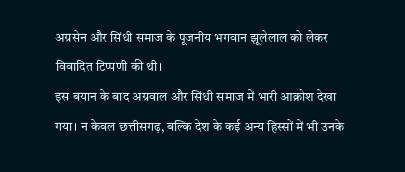अग्रसेन और सिंधी समाज के पूजनीय भगवान झूलेलाल को लेकर विवादित टिप्पणी की थी।
इस बयान के बाद अग्रवाल और सिंधी समाज में भारी आक्रोश देखा गया। न केवल छत्तीसगढ़, बल्कि देश के कई अन्य हिस्सों में भी उनके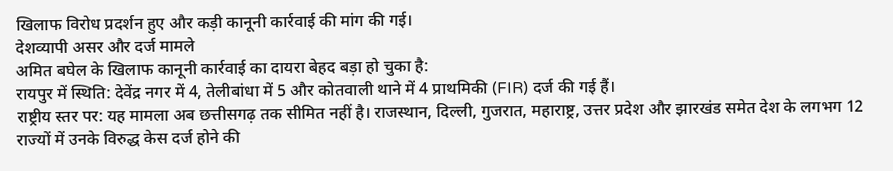खिलाफ विरोध प्रदर्शन हुए और कड़ी कानूनी कार्रवाई की मांग की गई।
देशव्यापी असर और दर्ज मामले
अमित बघेल के खिलाफ कानूनी कार्रवाई का दायरा बेहद बड़ा हो चुका है:
रायपुर में स्थिति: देवेंद्र नगर में 4, तेलीबांधा में 5 और कोतवाली थाने में 4 प्राथमिकी (FIR) दर्ज की गई हैं।
राष्ट्रीय स्तर पर: यह मामला अब छत्तीसगढ़ तक सीमित नहीं है। राजस्थान, दिल्ली, गुजरात, महाराष्ट्र, उत्तर प्रदेश और झारखंड समेत देश के लगभग 12 राज्यों में उनके विरुद्ध केस दर्ज होने की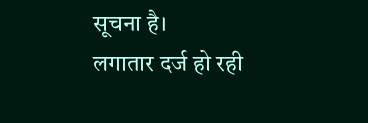सूचना है।
लगातार दर्ज हो रही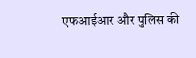एफआईआर और पुलिस की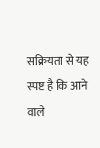सक्रियता से यह स्पष्ट है कि आने वाले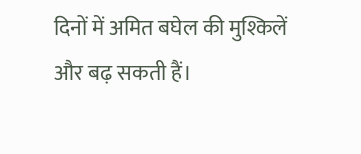दिनों में अमित बघेल की मुश्किलें और बढ़ सकती हैं।